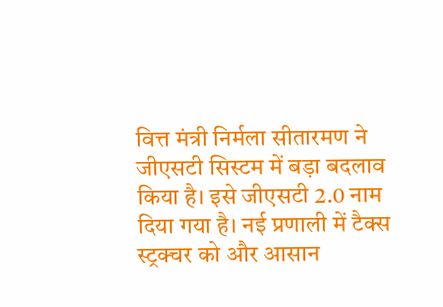वित्त मंत्री निर्मला सीतारमण ने जीएसटी सिस्टम में बड़ा बदलाव किया है। इसे जीएसटी 2.0 नाम दिया गया है। नई प्रणाली में टैक्स स्ट्रक्चर को और आसान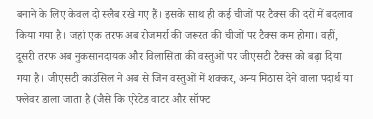बनाने के लिए केवल दो स्लैब रखे गए हैं। इसके साथ ही कई चीजों पर टैक्स की दरों में बदलाव किया गया है। जहां एक तरफ अब रोजमर्रा की जरूरत की चीजों पर टैक्स कम होगा। वहीं, दूसरी तरफ अब नुकसानदायक और विलासिता की वस्तुओं पर जीएसटी टैक्स को बढ़ा दिया गया है। जीएसटी काउंसिल ने अब से जिन वस्तुओं में शक्कर, अन्य मिठास देने वाला पदार्थ या फ्लेवर डाला जाता है (जैसे कि एरेटेड वाटर और सॉफ्ट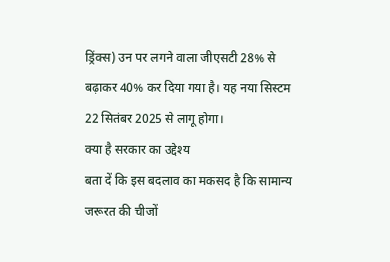ड्रिंक्स) उन पर लगने वाला जीएसटी 28% से बढ़ाकर 40% कर दिया गया है। यह नया सिस्टम 22 सितंबर 2025 से लागू होगा।
क्या है सरकार का उद्देश्य
बता दें कि इस बदलाव का मकसद है कि सामान्य जरूरत की चीजों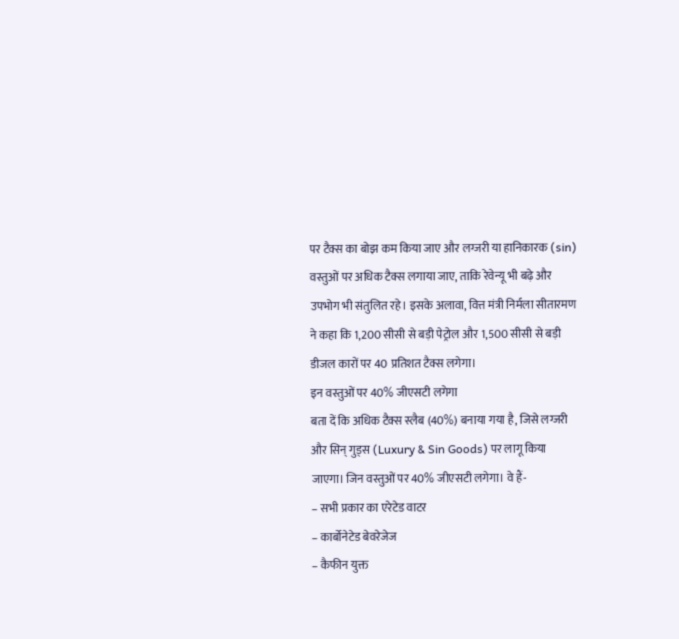पर टैक्स का बोझ कम किया जाए और लग्जरी या हानिकारक (sin) वस्तुओं पर अधिक टैक्स लगाया जाए, ताकि रेवेन्यू भी बढ़े और उपभोग भी संतुलित रहे। इसके अलावा, वित्त मंत्री निर्मला सीतारमण ने कहा कि 1,200 सीसी से बड़ी पेट्रोल और 1,500 सीसी से बड़ी डीजल कारों पर 40 प्रतिशत टैक्स लगेगा।
इन वस्तुओं पर 40% जीएसटी लगेगा
बता दें कि अधिक टैक्स स्लैब (40%) बनाया गया है, जिसे लग्जरी और सिन् गुड्स (Luxury & Sin Goods) पर लागू किया जाएगा। जिन वस्तुओं पर 40% जीएसटी लगेगा। वे हैं-
– सभी प्रकार का एरेटेड वाटर
– कार्बोनेटेड बेवरेजेज
– कैफीन युक्त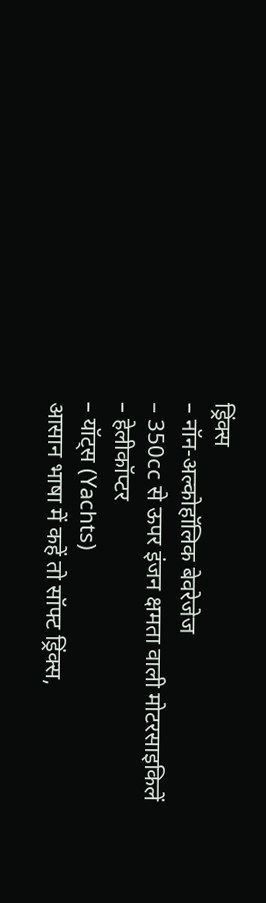ड्रिंक्स
– नॉन-अल्कोहॉलिक बेवरेजेज
– 350cc से ऊपर इंजन क्षमता वाली मोटरसाइकिलें
– हेलीकॉप्टर
– यॉट्स (Yachts)
आसान भाषा में कहें तो सॉफ्ट ड्रिंक्स,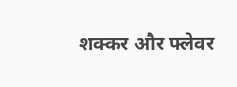शक्कर और फ्लेवर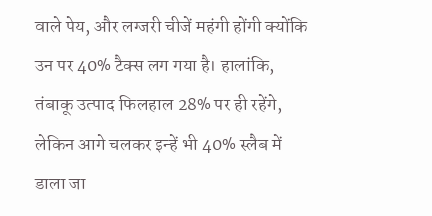वाले पेय, और लग्जरी चीजें महंगी होंगी क्योंकि उन पर 40% टैक्स लग गया है। हालांकि, तंबाकू उत्पाद फिलहाल 28% पर ही रहेंगे, लेकिन आगे चलकर इन्हें भी 40% स्लैब में डाला जा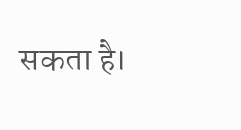सकता है।